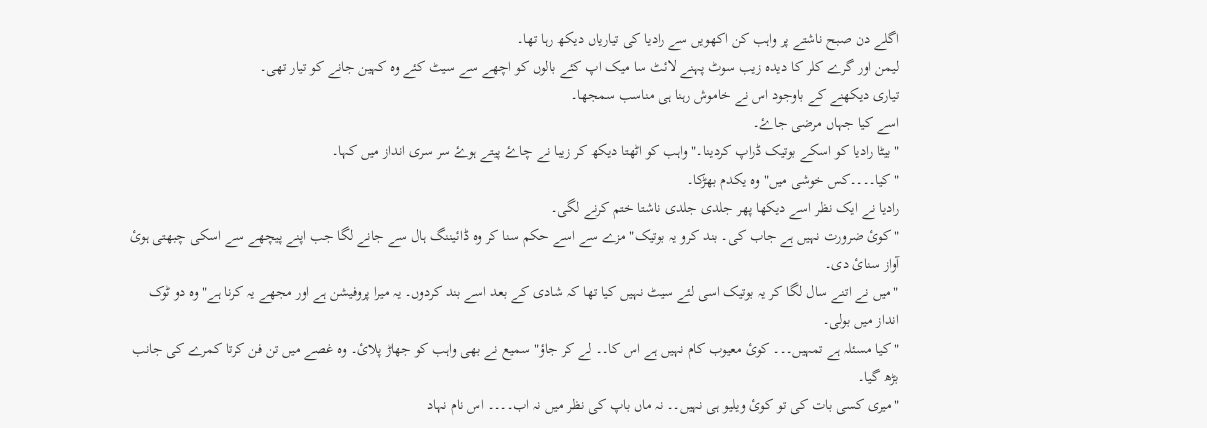اگلے دن صبح ناشتے پر واہب کن اکھويں سے راديا کی تيارياں ديکھ رہا تھا۔
ليمن اور گرے کلر کا ديدہ زيب سوٹ پہنے لائٹ سا ميک اپ کئے بالوں کو اچھے سے سيٹ کئے وہ کہين جانے کو تيار تھی۔
تياری ديکھنے کے باوجود اس نے خاموش رہنا ہی مناسب سمجھا۔
اسے کيا جہاں مرضی جاۓ۔
"بيٹا راديا کو اسکے بوتيک ڈراپ کردينا۔" واہب کو اٹھتا ديکھ کر زيبا نے چاۓ پيتے ہوۓ سر سری انداز ميں کہا۔
"کيا۔۔۔۔کس خوشی ميں" وہ يکدم بھڑکا۔
راديا نے ايک نظر اسے ديکھا پھر جلدی جلدی ناشتا ختم کرنے لگی۔
"کوئ ضرورت نہيں ہے جاب کی۔ بند کرو يہ بوتيک" مزے سے اسے حکم سنا کر وہ ڈائيننگ ہال سے جانے لگا جب اپنے پيچھے سے اسکی چبھتی ہوئ آواز سنائ دی۔
"ميں نے اتنے سال لگا کر يہ بوتيک اسی لئے سيٹ نہيں کيا تھا کہ شادی کے بعد اسے بند کردوں۔ يہ ميرا پروفيشن ہے اور مجھے يہ کرنا ہے" وہ دو ٹوک انداز ميں بولی۔
"کيا مسئلہ ہے تمہيں۔۔۔ کوئ معيوب کام نہيں ہے اس کا۔۔ لے کر جاؤ" سميع نے بھی واہب کو جھاڑ پلائ۔ وہ غصے ميں تن فن کرتا کمرے کی جانب بڑھ گيا۔
"ميری کسی بات کی تو کوئ ويليو ہی نہيں۔۔ نہ ماں باپ کی نظر ميں نہ اب۔۔۔۔ اس نام نہاد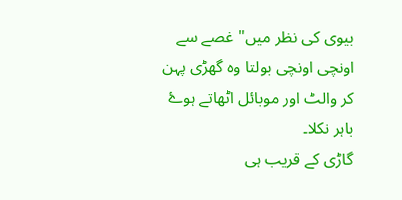بيوی کی نظر ميں" غصے سے اونچی اونچی بولتا وہ گھڑی پہن کر والٹ اور موبائل اٹھاتے ہوۓ باہر نکلا۔
گاڑی کے قريب ہی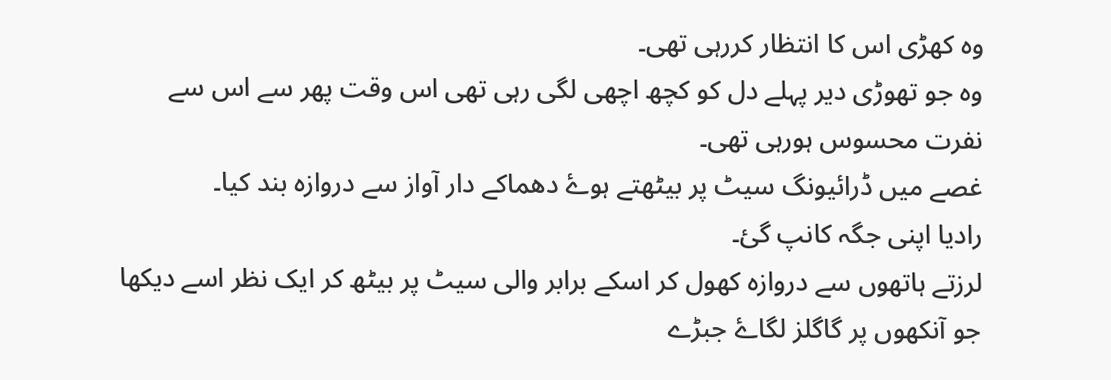وہ کھڑی اس کا انتظار کررہی تھی۔
وہ جو تھوڑی دير پہلے دل کو کچھ اچھی لگی رہی تھی اس وقت پھر سے اس سے نفرت محسوس ہورہی تھی۔
غصے ميں ڈرائيونگ سيٹ پر بيٹھتے ہوۓ دھماکے دار آواز سے دروازہ بند کيا۔
راديا اپنی جگہ کانپ گئ۔
لرزتے ہاتھوں سے دروازہ کھول کر اسکے برابر والی سيٹ پر بيٹھ کر ايک نظر اسے ديکھا جو آنکھوں پر گاگلز لگاۓ جبڑے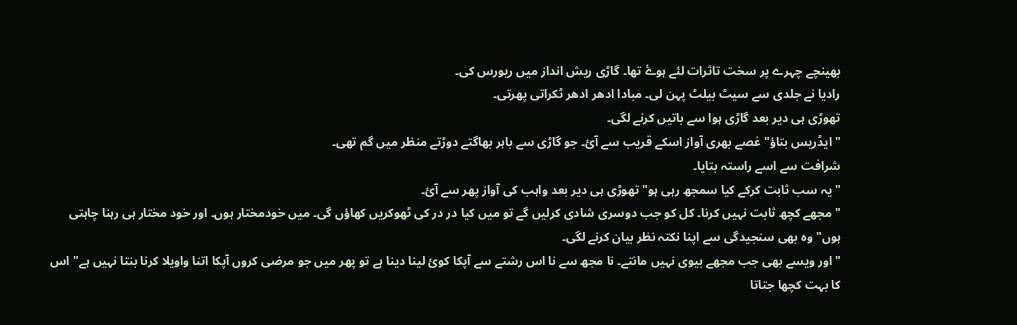بھينچے چہرے پر سخت تاثرات لئے ہوۓ تھا۔ گاڑی ريش انداز ميں ريورس کی۔
راديا نے جلدی سے سيٹ بيلٹ پہن لی۔ مبادا ادھر ادھر ٹکراتی پھرتی۔
تھوڑی ہی دير بعد گاڑی ہوا سے باتيں کرنے لگی۔
"ايڈريس بتاؤ" غصے بھری آواز اسکے قريب سے آئ۔ جو گاڑی سے باہر بھاگتے دوڑتے منظر ميں گم تھی۔
شرافت سے اسے راستہ بتايا۔
"يہ سب ثابت کرکے کيا سمجھ رہی ہو" تھوڑی ہی دير بعد واہب کی آواز پھر سے آئ۔
"مجھے کچھ ثابت نہيں کرنا۔ کل کو جب دوسری شادی کرليں گے تو ميں کيا در در کی ٹھوکريں کھاؤں گی۔ ميں خودمختار ہوں۔ اور خود مختار ہی رہنا چاہتی ہوں" وہ بھی سنجيدگی سے اپنا نکتہ نظر بيان کرنے لگی۔
"اور ويسے بھی جب مجھے بيوی نہيں مانتے۔ نا مجھ سے نا اس رشتے سے آپکا کوئ لينا دينا ہے تو پھر ميں جو مرضی کروں آپکا اتنا واويلا کرنا بنتا نہيں ہے" اس کا بہت کچھا جتاتا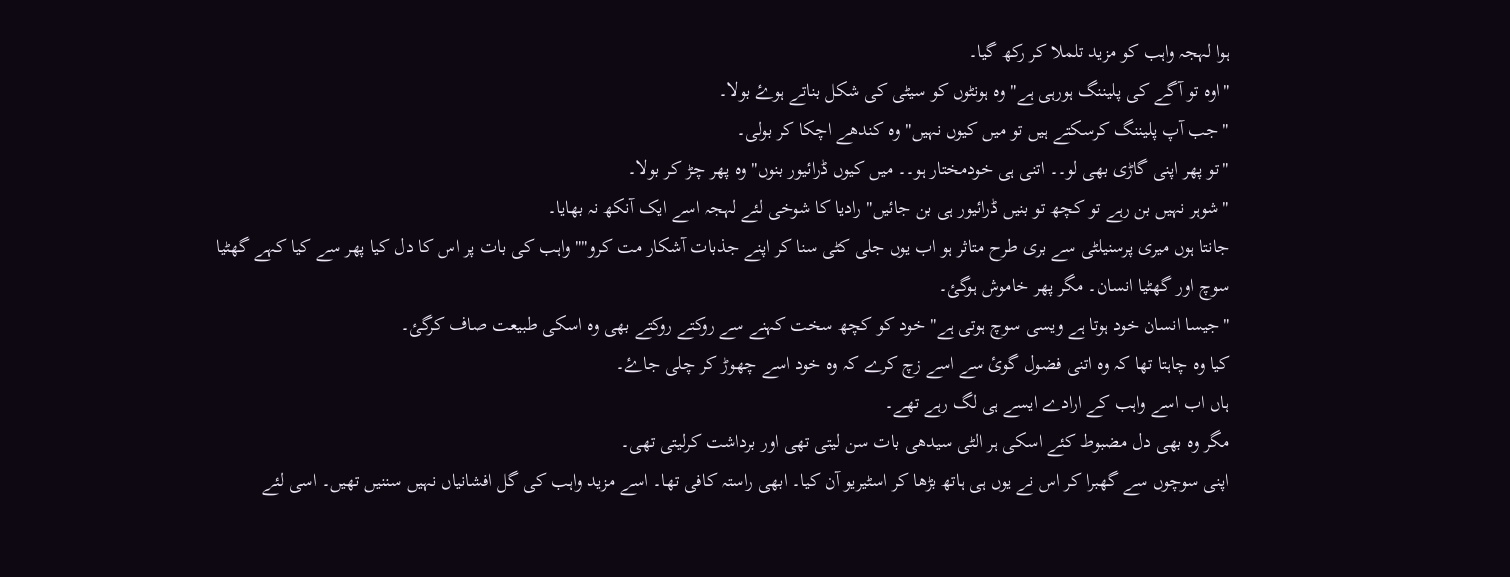ہوا لہجہ واہب کو مزيد تلملا کر رکھ گيا۔
"اوہ تو آگے کی پليننگ ہورہی ہے" وہ ہونٹوں کو سيٹی کی شکل بناتے ہوۓ بولا۔
"جب آپ پليننگ کرسکتے ہيں تو ميں کيوں نہيں" وہ کندھے اچکا کر بولی۔
"تو پھر اپنی گاڑی بھی لو۔۔ اتنی ہی خودمختار ہو۔۔ ميں کيوں ڈرائيور بنوں" وہ پھر چڑ کر بولا۔
"شوہر نہيں بن رہے تو کچھ تو بنيں ڈرائيور ہی بن جائيں" راديا کا شوخی لئے لہجہ اسے ايک آنکھ نہ بھايا۔
جانتا ہوں ميری پرسنيلٹی سے بری طرح متاثر ہو اب يوں جلی کٹی سنا کر اپنے جذبات آشکار مت کرو"" واہب کی بات پر اس کا دل کيا پھر سے کيا کہے گھٹيا سوچ اور گھٹيا انسان۔ مگر پھر خاموش ہوگئ۔
"جيسا انسان خود ہوتا ہے ويسی سوچ ہوتی ہے" خود کو کچھ سخت کہنے سے روکتے روکتے بھی وہ اسکی طبيعت صاف کرگئ۔
کيا وہ چاہتا تھا کہ وہ اتنی فضول گوئ سے اسے زچ کرے کہ وہ خود اسے چھوڑ کر چلی جاۓ۔
ہاں اب اسے واہب کے ارادے ايسے ہی لگ رہے تھے۔
مگر وہ بھی دل مضبوط کئے اسکی ہر الٹی سيدھی بات سن ليتی تھی اور برداشت کرليتی تھی۔
اپنی سوچوں سے گھبرا کر اس نے يوں ہی ہاتھ بڑھا کر اسٹيريو آن کيا۔ ابھی راستہ کافی تھا۔ اسے مزيد واہب کی گل افشانياں نہيں سننيں تھيں۔ اسی لئے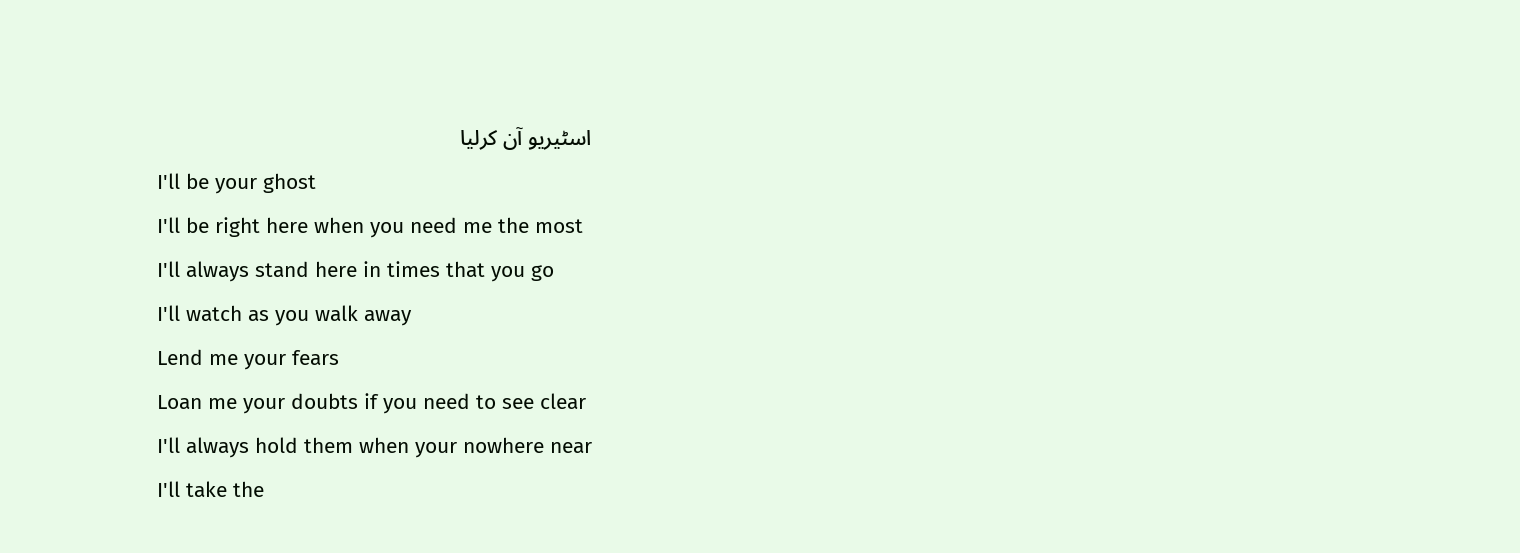اسٹيريو آن کرليا
I'll be your ghost
I'll be right here when you need me the most
I'll always stand here in times that you go
I'll watch as you walk away
Lend me your fears
Loan me your doubts if you need to see clear
I'll always hold them when your nowhere near
I'll take the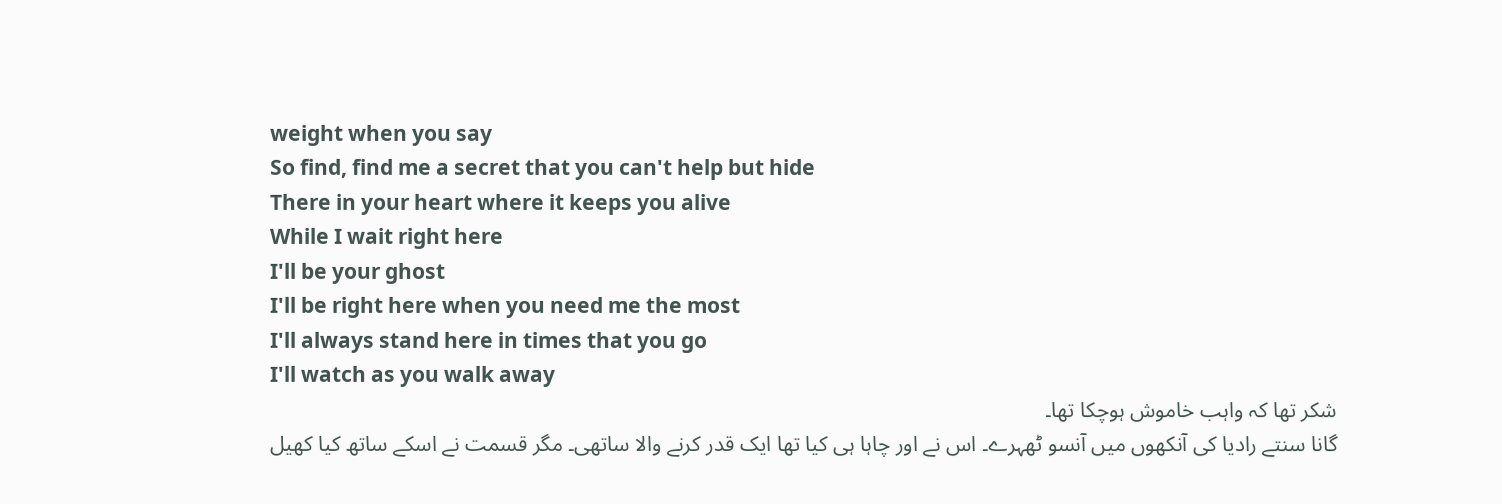weight when you say
So find, find me a secret that you can't help but hide
There in your heart where it keeps you alive
While I wait right here
I'll be your ghost
I'll be right here when you need me the most
I'll always stand here in times that you go
I'll watch as you walk away
شکر تھا کہ واہب خاموش ہوچکا تھا۔
گانا سنتے راديا کی آنکھوں ميں آنسو ٹھہرے۔ اس نے اور چاہا ہی کيا تھا ايک قدر کرنے والا ساتھی۔ مگر قسمت نے اسکے ساتھ کيا کھيل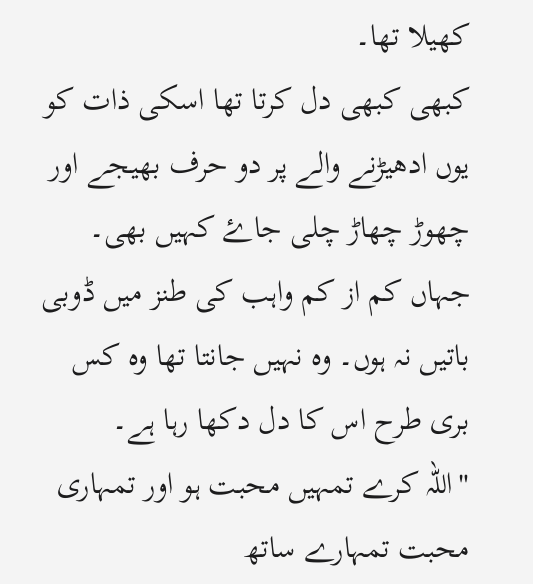کھيلا تھا۔
کبھی کبھی دل کرتا تھا اسکی ذات کو يوں ادھيڑنے والے پر دو حرف بھيجے اور چھوڑ چھاڑ چلی جاۓ کہيں بھی۔
جہاں کم از کم واہب کی طنز ميں ڈوبی باتيں نہ ہوں۔ وہ نہيں جانتا تھا وہ کس بری طرح اس کا دل دکھا رہا ہے۔
"اللہ کرے تمہيں محبت ہو اور تمہاری محبت تمہارے ساتھ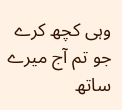وہی کچھ کرے جو تم آج ميرے ساتھ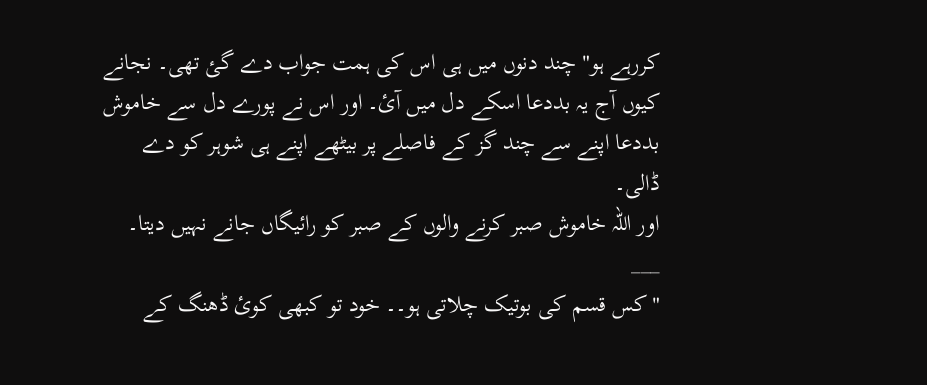کررہے ہو" چند دنوں ميں ہی اس کی ہمت جواب دے گئ تھی۔ نجانے کيوں آج يہ بددعا اسکے دل ميں آئ۔ اور اس نے پورے دل سے خاموش بددعا اپنے سے چند گز کے فاصلے پر بيٹھے اپنے ہی شوہر کو دے ڈالی۔
اور اللہ خاموش صبر کرنے والوں کے صبر کو رائيگاں جانے نہيں ديتا۔
___
"کس قسم کی بوتيک چلاتی ہو۔۔ خود تو کبھی کوئ ڈھنگ کے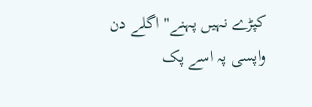کپڑے نہيں پہنے" اگلے دن واپسی پہ اسے پک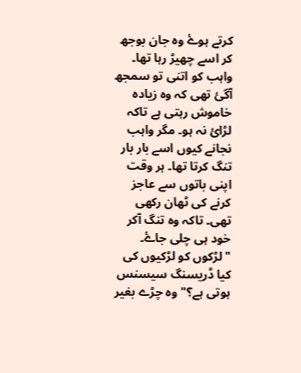کرتے ہوۓ وہ جان بوجھ کر اسے چھيڑ رہا تھا۔
واہب کو اتنی تو سمجھ آگئ تھی کہ وہ زيادہ خاموش رہتی ہے تاکہ لڑائ نہ ہو۔ مگر واہب نجانے کيوں اسے بار بار تنگ کرتا تھا۔ ہر وقت اپنی باتوں سے عاجز کرنے کی ٹھان رکھی تھی۔ تاکہ وہ تنگ آکر خود ہی چلی جاۓ۔
"لڑکوں کو لڑکيوں کی کيا ڈريسنگ سيسنس ہوتی ہے؟" وہ چڑے بغير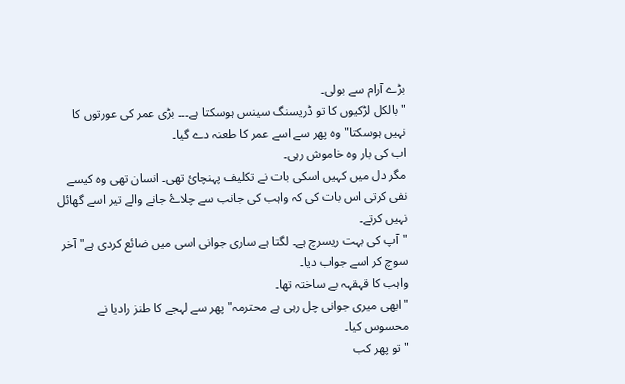بڑے آرام سے بولی۔
"بالکل لڑکيوں کا تو ڈريسنگ سينس ہوسکتا ہے۔۔۔ بڑی عمر کی عورتوں کا نہيں ہوسکتا" وہ پھر سے اسے عمر کا طعنہ دے گيا۔
اب کی بار وہ خاموش رہی۔
مگر دل ميں کہيں اسکی بات نے تکليف پہنچائ تھی۔ انسان تھی وہ کيسے نفی کرتی اس بات کی کہ واہب کی جانب سے چلاۓ جانے والے تير اسے گھائل نہيں کرتے۔
"آپ کی بہت ريسرچ ہے۔ لگتا ہے ساری جوانی اسی ميں ضائع کردی ہے" آخر سوچ کر اسے جواب ديا۔
واہب کا قہقہہ بے ساختہ تھا۔
"ابھی ميری جوانی چل رہی ہے محترمہ" پھر سے لہجے کا طنز راديا نے محسوس کيا۔
"تو پھر کب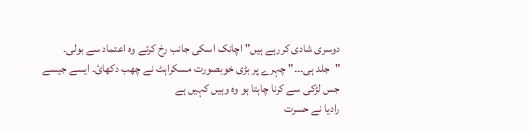دوسری شادی کررہے ہيں" اچانک اسکی جانب رخ کرتے وہ اعتماد سے بولی۔
"جلد ہی۔۔۔" چہرے پر بڑی خوبصورت مسکراہٹ نے چھب دکھائ۔ ايسے جيسے جس لڑکی سے کرنا چاہتا ہو وہ وہيں کہيں ہے
راديا نے حسرت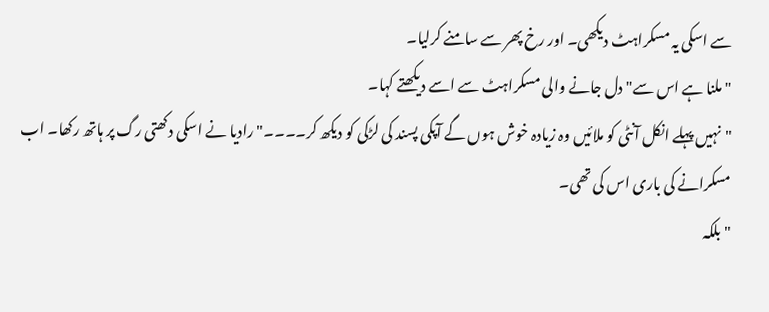سے اسکی يہ مسکراہٹ ديکھی۔ اور رخ پھر سے سامنے کرليا۔
"ملنا ہے اس سے" دل جانے والی مسکراہٹ سے اسے ديکھتے کہا۔
"نہيں پہلے انکل آنٹی کو ملائيں وہ زيادہ خوش ہوں گے آپکی پسند کی لڑکی کو ديکھ کر۔۔۔۔" راديا نے اسکی دکھتی رگ پر ہاتھ رکھا۔ اب مسکرانے کی باری اس کی تھی۔
"بلکہ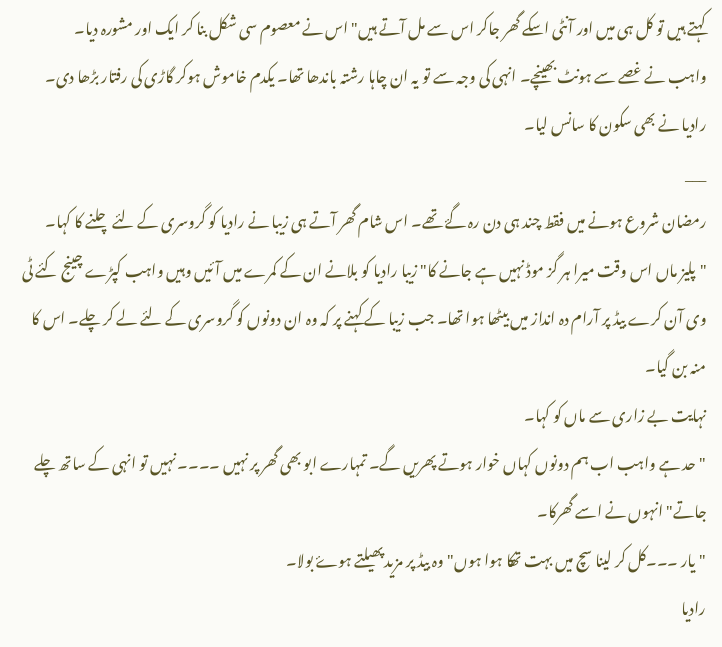کہتے ہيں تو کل ہی ميں اور آنٹی اسکے گھر جاکر اس سے مل آتے ہيں" اس نے معصوم سی شکل بنا کر ايک اور مشورہ ديا۔
واہب نے غصے سے ہونٹ بھينچے۔ انہی کی وجہ سے تو يہ ان چاہا رشتہ باندھا تھا۔ يکدم خاموش ہوکر گاڑی کی رفتار بڑھا دی۔
راديا نے بھی سکون کا سانس ليا۔
___
رمضان شروع ہونے ميں فقط چند ہی دن رہ گۓ تھے۔ اس شام گھر آتے ہی زيبا نے راديا کو گروسری کے لئے چلنے کا کہا۔
"پليز ماں اس وقت ميرا ہر گز موڈ نہيں ہے جانے کا" زيبا راديا کو بلانے ان کے کمرے ميں آئيں وہيں واہب کپڑے چينج کئے ٹی وی آن کرے بيڈ پر آرام دہ انداز ميں بيٹھا ہوا تھا۔ جب زيبا کے کہنے پر کہ وہ ان دونوں کو گروسری کے لئے لے کر چلے۔ اس کا منہ بن گيا۔
نہايت بے زاری سے ماں کو کہا۔
"حد ہے واہب اب ہم دونوں کہاں خوار ہوتے پھريں گے۔ تمہارے ابو بھی گھر پر نہيں ۔۔۔۔ نہيں تو انہی کے ساتھ چلے جاتے" انہوں نے اسے گھرکا۔
"يار ۔۔۔کل کر لينا سچ ميں بہت تھکا ہوا ہوں" وہ بيڈ پر مزيد پھيلتے ہوۓ بولا۔
راديا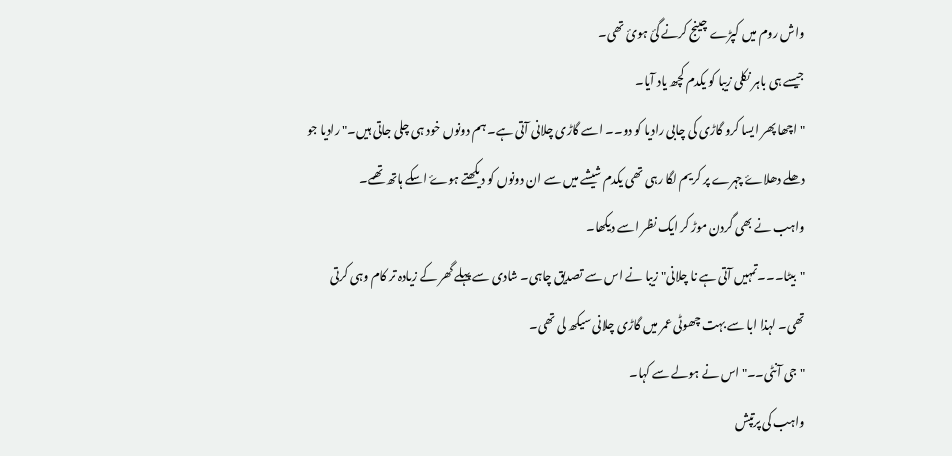واش روم ميں کپڑے چينج کرنے گئ ہوئ تھی۔
جيسے ہی باہر نکلی زيبا کو يکدم کچھ ياد آيا۔
"اچھا پھر ايسا کرو گاڑی کی چابی راديا کو دو۔۔ اسے گاڑی چلانی آتی ہے۔ ہم دونوں خود ہی چلی جاتی ہيں۔" راديا جو دھلے دھلاۓ چہرے پر کريم لگا رہی تھی يکدم شيشے ميں سے ان دونوں کو ديکھتے ہوۓ اسکے ہاتھ تھمے۔
واہب نے بھی گردن موڑ کر ايک نظر اسے ديکھا۔
"بيٹا۔۔۔تمہيں آتی ہے نا چلانی" زيبا نے اس سے تصديق چاہی۔ شادی سے پہلے گھر کے زيادہ تر کام وہی کرتی تھی۔ لہذا ابا سے بہت چھوٹی عمر ميں گاڑی چلانی سيکھ لی تھی۔
"جی آنٹی۔۔" اس نے ہولے سے کہا۔
واہب کی پرتپش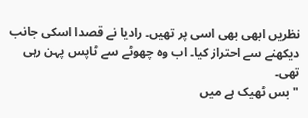نظريں ابھی بھی اسی پر تھيں۔ راديا نے قصدا اسکی جانب ديکھنے سے احتراز کيا۔ اب وہ چھوٹے سے ٹاپس پہن رہی تھی۔
"بس ٹھيک ہے ميں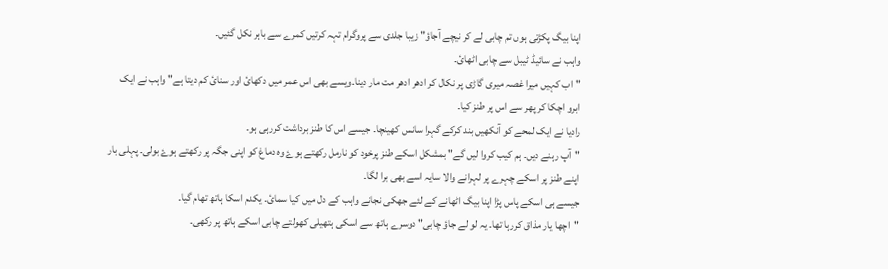اپنا بيگ پکڑتی ہوں تم چابی لے کر نيچے آجاؤ" زيبا جلدی سے پروگرام تہہ کرتيں کمرے سے باہر نکل گئيں۔
واہب نے سائيڈ ٹيبل سے چابی اٹھائ۔
"اب کہيں ميرا غصہ ميری گاڑی پر نکال کر ادھر ادھر مت مار دينا۔ويسے بھی اس عمر ميں دکھائ اور سنائ کم ديتا ہے" واہب نے ايک ابرو اچکا کر پھر سے اس پر طنز کيا۔
راديا نے ايک لمحے کو آنکھيں بند کرکے گہرا سانس کھينچا۔ جيسے اس کا طنز برداشت کررہی ہو۔
"آپ رہنے ديں۔ ہم کيب کروا ليں گے" بمشکل اسکے طنز پرخود کو نارمل رکھتے ہوۓ وہ دماغ کو اپنی جگہ پر رکھتے ہوۓ بولی۔ پہلی بار اپنے طنز پر اسکے چہرے پر لہرانے والا سايہ اسے بھی برا لگا۔
جيسے ہی اسکے پاس پڑا اپنا بيگ اٹھانے کے لئے جھکی نجانے واہب کے دل ميں کيا سمائ۔ يکدم اسکا ہاتھ تھام گيا۔
"اچھا يار مذاق کررہا تھا۔ يہ لو لے جاؤ چابی" دوسرے ہاتھ سے اسکی ہتھيلی کھولتے چابی اسکے ہاتھ پر رکھی۔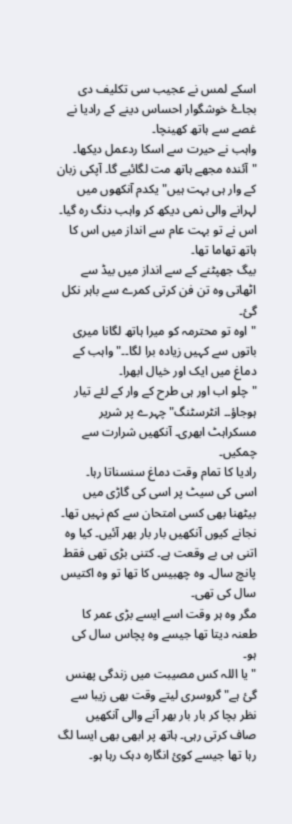اسکے لمس نے عجيب سی تکليف دی بجاۓ خوشگوار احساس دينے کے راديا نے غصے سے ہاتھ کھينچا۔
واہب نے حيرت سے اسکا ردعمل ديکھا۔
"آئندہ مجھے ہاتھ مت لگائيے گا۔ آپکی زبان کے وار ہی بہت ہيں" يکدم آنکھوں ميں لہرانے والی نمی ديکھ کر واہب دنگ رہ گيا۔ اس نے تو بہت عام سے انداز ميں اس کا ہاتھ تھاما تھا۔
بيگ جھپٹنے کے سے انداز ميں بيڈ سے اٹھاتی وہ تن فن کرتی کمرے سے باہر نکل گئ۔
"اوہ تو محترمہ کو ميرا ہاتھ لگانا ميری باتوں سے کہيں زيادہ برا لگا۔۔" واہب کے دماغ ميں ايک اور خيال ابھرا۔
"چلو اب اور ہی طرح کے وار کے لئے تيار ہوجاؤ۔۔ انٹرسٹنگ" چہرے پر شرير مسکراہٹ ابھری۔ آنکھيں شرارت سے چمکيں۔
راديا کا تمام وقت دماغ سنسناتا رہا۔
اسی کی سيٹ پر اسی کی گاڑی ميں بيٹھنا بھی کسی امتحان سے کم نہيں تھا۔ نجانے کيوں آنکھيں بار بار بھر آئيں۔ کيا وہ اتنی ہی بے وقعت ہے۔ کتنی بڑی تھی فقط پانچ سال۔ وہ چھبيس کا تھا تو وہ اکتيس سال کی تھی۔
مگر وہ ہر وقت اسے ايسے بڑی عمر کا طعنہ ديتا تھا جيسے وہ پچاس سال کی ہو۔
"يا اللہ کس مصيبت ميں زندگی پھنس گئ ہے" گروسری ليتے وقت بھی زيبا سے نظر بچا کر بار بار بھر آنے والی آنکھيں صاف کرتی رہی۔ ہاتھ پر ابھی بھی ايسا لگ رہا تھا جيسے کوئ انگارہ دہک رہا ہو۔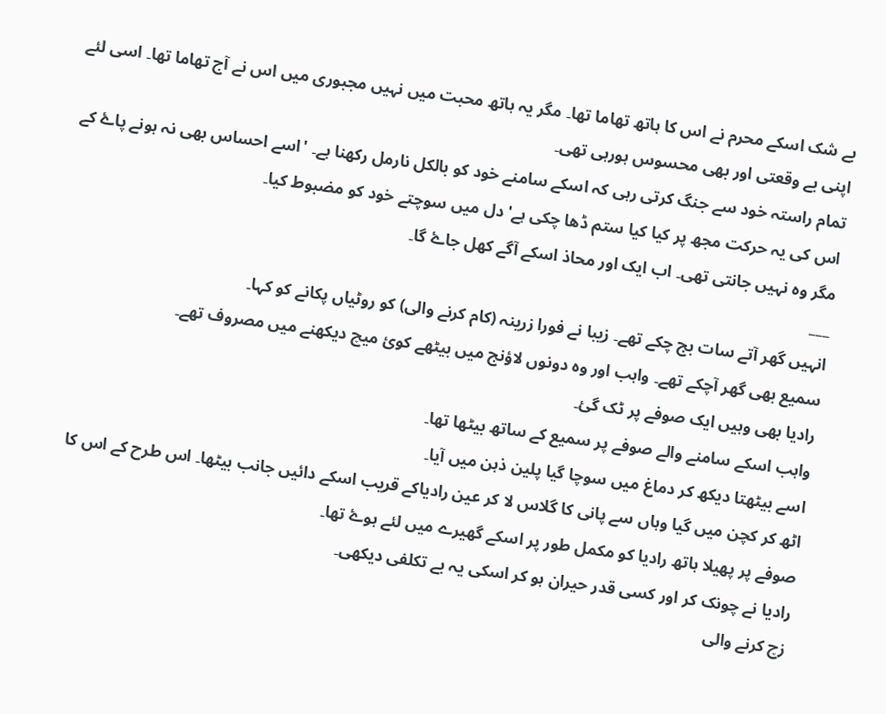بے شک اسکے محرم نے اس کا ہاتھ تھاما تھا۔ مگر يہ ہاتھ محبت ميں نہيں مجبوری ميں اس نے آج تھاما تھا۔ اسی لئے اپنی بے وقعتی اور بھی محسوس ہورہی تھی۔
تمام راستہ خود سے جنگ کرتی رہی کہ اسکے سامنے خود کو بالکل نارمل رکھنا ہے۔ 'اسے احساس بھی نہ ہونے پاۓ کے اس کی يہ حرکت مجھ پر کيا کيا ستم ڈھا چکی ہے' دل ميں سوچتے خود کو مضبوط کيا۔
مگر وہ نہيں جانتی تھی۔ اب ايک اور محاذ اسکے آگے کھل جاۓ گا۔
___
انہيں گھر آتے سات بج چکے تھے۔ زيبا نے فورا زرينہ (کام کرنے والی) کو روٹياں پکانے کو کہا۔
سميع بھی گھر آچکے تھے۔ واہب اور وہ دونوں لاؤنج ميں بيٹھے کوئ ميچ دیکھنے ميں مصروف تھے۔
راديا بھی وہيں ايک صوفے پر ٹک گئ۔
واہب اسکے سامنے والے صوفے پر سميع کے ساتھ بيٹھا تھا۔
اسے بيٹھتا ديکھ کر دماغ ميں سوچا گيا پلين ذہن ميں آيا۔
اٹھ کر کچن ميں گيا وہاں سے پانی کا گلاس لا کر عين رادياکے قريب اسکے دائيں جانب بيٹھا۔ اس طرح کے اس کا صوفے پر پھيلا ہاتھ راديا کو مکمل طور پر اسکے گھيرے ميں لئے ہوۓ تھا۔
راديا نے چونک کر اور کسی قدر حيران ہو کر اسکی يہ بے تکلفی ديکھی۔
زچ کرنے والی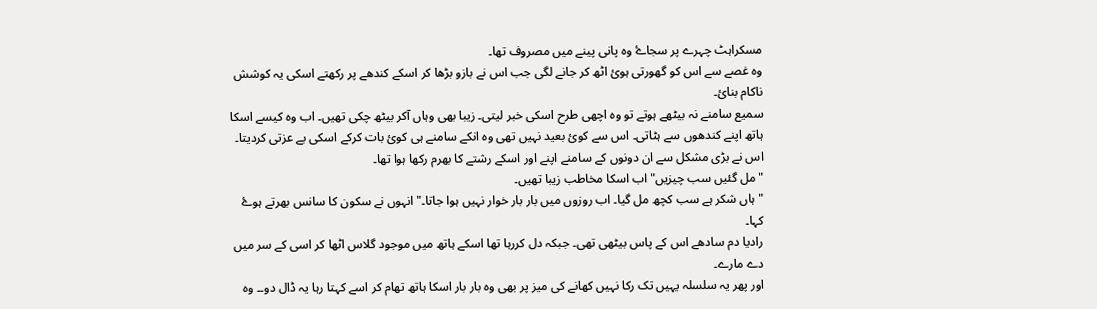مسکراہٹ چہرے پر سجاۓ وہ پانی پينے ميں مصروف تھا۔
وہ غصے سے اس کو گھورتی ہوئ اٹھ کر جانے لگی جب اس نے بازو بڑھا کر اسکے کندھے پر رکھتے اسکی يہ کوشش ناکام بنائ۔
سميع سامنے نہ بيٹھے ہوتے تو وہ اچھی طرح اسکی خبر ليتی۔ زيبا بھی وہاں آکر بيٹھ چکی تھيں۔ اب وہ کيسے اسکا ہاتھ اپنے کندھوں سے ہٹاتی۔ اس سے کوئ بعيد نہيں تھی وہ انکے سامنے ہی کوئ بات کرکے اسکی بے عزتی کرديتا۔
اس نے بڑی مشکل سے ان دونوں کے سامنے اپنے اور اسکے رشتے کا بھرم رکھا ہوا تھا۔
"مل گئيں سب چيزيں" اب اسکا مخاطب زيبا تھيں۔
"ہاں شکر ہے سب کچھ مل گيا۔ اب روزوں ميں بار بار خوار نہيں ہوا جاتا۔" انہوں نے سکون کا سانس بھرتے ہوۓ کہا۔
راديا دم سادھے اس کے پاس بيٹھی تھی۔ جبکہ دل کررہا تھا اسکے ہاتھ ميں موجود گلاس اٹھا کر اسی کے سر ميں دے مارے۔
اور پھر يہ سلسلہ يہيں تک رکا نہيں کھانے کی ميز پر بھی وہ بار بار اسکا ہاتھ تھام کر اسے کہتا رہا يہ ڈال دو۔۔ وہ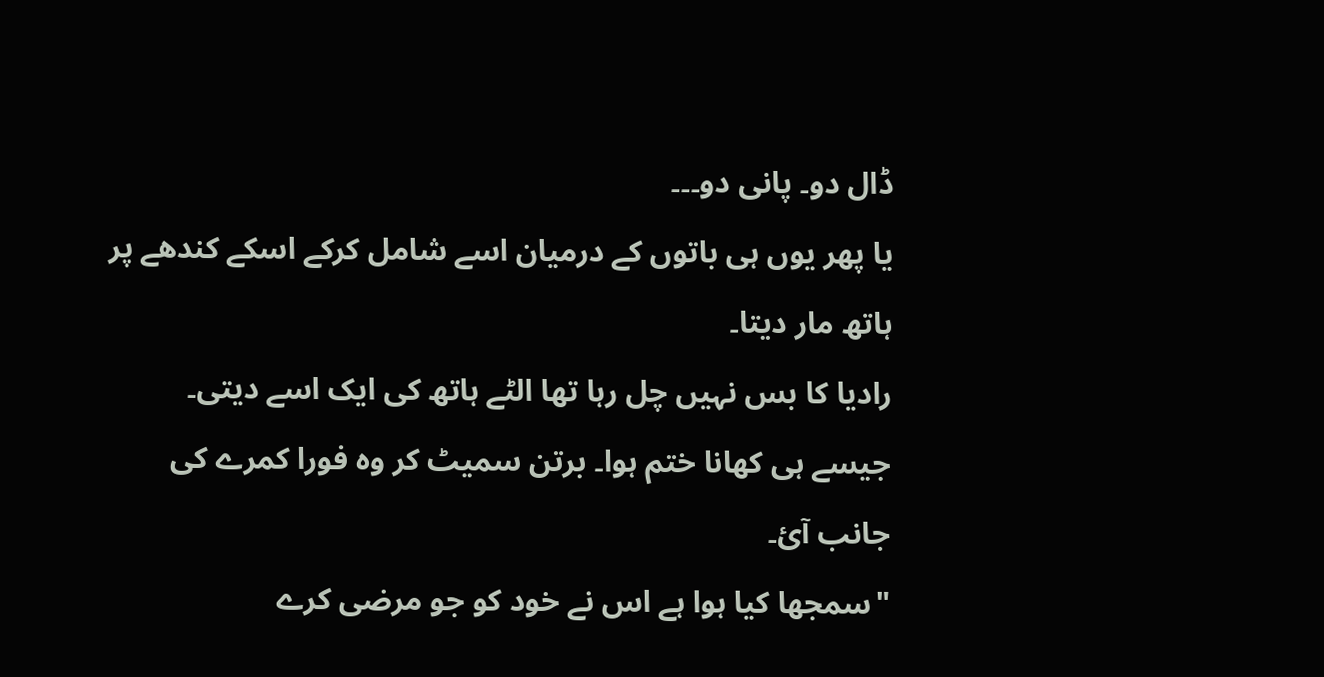ڈال دو۔ پانی دو۔۔۔
يا پھر يوں ہی باتوں کے درميان اسے شامل کرکے اسکے کندھے پر ہاتھ مار ديتا۔
راديا کا بس نہيں چل رہا تھا الٹے ہاتھ کی ايک اسے ديتی۔
جيسے ہی کھانا ختم ہوا۔ برتن سميٹ کر وہ فورا کمرے کی جانب آئ۔
"سمجھا کيا ہوا ہے اس نے خود کو جو مرضی کرے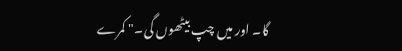گا۔ اور ميں چپ بيٹھوں گی۔" کمرے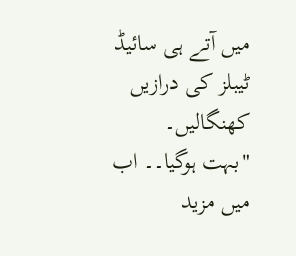ميں آتے ہی سائيڈ ٹيبلز کی درازيں کھنگاليں۔
"بہت ہوگيا۔۔ اب ميں مزيد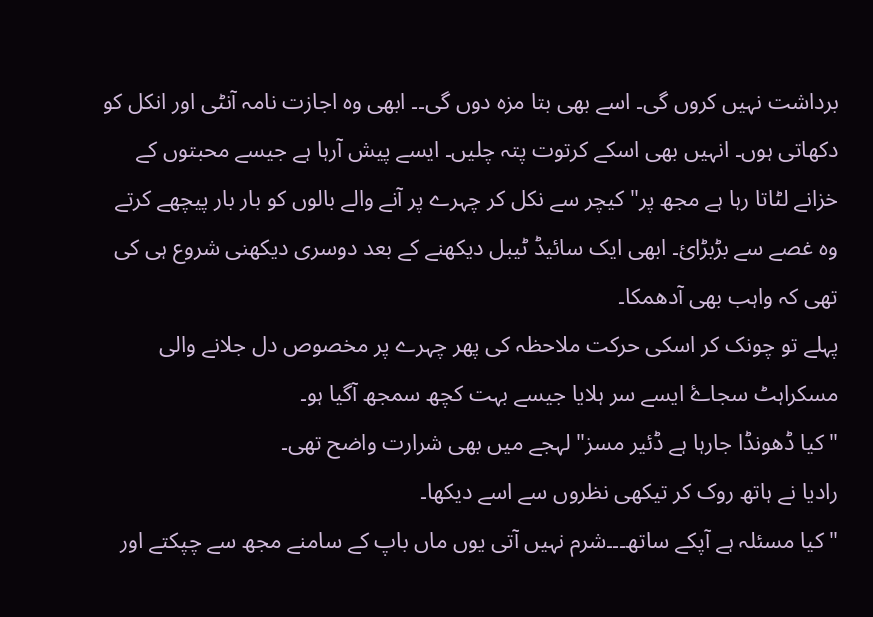برداشت نہيں کروں گی۔ اسے بھی بتا مزہ دوں گی۔۔ ابھی وہ اجازت نامہ آنٹی اور انکل کو دکھاتی ہوں۔ انہيں بھی اسکے کرتوت پتہ چليں۔ ايسے پيش آرہا ہے جيسے محبتوں کے خزانے لٹاتا رہا ہے مجھ پر" کيچر سے نکل کر چہرے پر آنے والے بالوں کو بار بار پيچھے کرتے وہ غصے سے بڑبڑائ۔ ابھی ايک سائيڈ ٹيبل ديکھنے کے بعد دوسری ديکھنی شروع ہی کی تھی کہ واہب بھی آدھمکا۔
پہلے تو چونک کر اسکی حرکت ملاحظہ کی پھر چہرے پر مخصوص دل جلانے والی مسکراہٹ سجاۓ ايسے سر ہلايا جيسے بہت کچھ سمجھ آگيا ہو۔
"کيا ڈھونڈا جارہا ہے ڈئير مسز" لہجے ميں بھی شرارت واضح تھی۔
راديا نے ہاتھ روک کر تيکھی نظروں سے اسے ديکھا۔
"کيا مسئلہ ہے آپکے ساتھ۔۔۔شرم نہيں آتی يوں ماں باپ کے سامنے مجھ سے چپکتے اور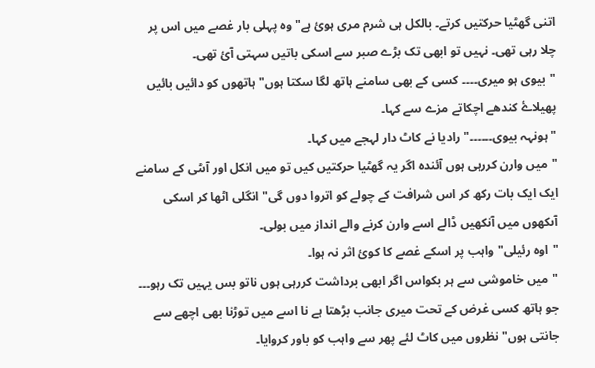اتنی گھٹيا حرکتيں کرتے۔ بالکل ہی شرم مری ہوئ ہے" وہ پہلی بار غصے ميں اس پر چلا رہی تھی۔ نہيں تو ابھی تک بڑے صبر سے اسکی باتيں سہتی آئ تھی۔
"بيوی ہو ميری۔۔۔۔ کسی کے بھی سامنے ہاتھ لگا سکتا ہوں" ہاتھوں کو دائيں بائيں پھيلاۓ کندھے اچکاتے مزے سے کہا۔
"ہونہہ بيوی۔۔۔۔۔۔" راديا نے کاٹ دار لہجے ميں کہا۔
"ميں وارن کررہی ہوں آئندہ اگر يہ گھٹيا حرکتيں کيں تو ميں انکل اور آںٹی کے سامنے ايک ايک بات رکھ کر اس شرافت کے چولے کو اتروا دوں گی" انگلی اٹھا کر اسکی آںکھوں ميں آنکھيں ڈالے اسے وارن کرنے والے انداز ميں بولی۔
"اوہ رئيلی" واہب پر اسکے غصے کا کوئ اثر نہ ہوا۔
"ميں خاموشی سے ہر بکواس اگر ابھی برداشت کررہی ہوں ناتو بس يہيں تک رہو۔۔۔ جو ہاتھ کسی غرض کے تحت ميری جانب بڑھتا ہے نا اسے ميں توڑنا بھی اچھے سے جانتی ہوں"نظروں ميں کاٹ لئے پھر سے واہب کو باور کروايا۔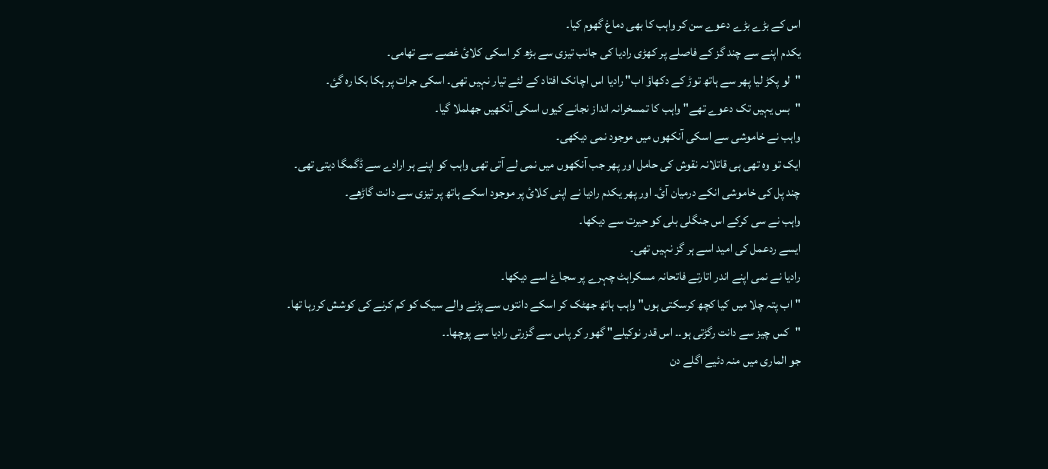اس کے بڑے بڑے دعوے سن کر واہب کا بھی دماغ گھوم کيا۔
يکدم اپنے سے چند گز کے فاصلے پر کھڑی راديا کی جانب تيزی سے بڑھ کر اسکی کلائ غصے سے تھامی۔
"لو پکڑ ليا پھر سے ہاتھ توڑ کے دکھاؤ اب" راديا اس اچانک افتاد کے لئے تيار نہيں تھی۔ اسکی جرات پر ہکا بکا رہ گئ۔
"بس يہيں تک دعوے تھے" واہب کا تمسخرانہ انداز نجانے کيوں اسکی آنکھيں جھلملا گيا۔
واہب نے خاموشی سے اسکی آنکھوں ميں موجود نمی ديکھی۔
ايک تو وہ تھی ہی قاتلانہ نقوش کی حامل اور پھر جب آنکھوں ميں نمی لے آتی تھی واہب کو اپنے ہر ارادے سے ڈگمگا دیتی تھی۔
چند پل کی خاموشی انکے درميان آئ۔ اور پھر يکدم راديا نے اپنی کلائ پر موجود اسکے ہاتھ پر تيزی سے دانت گاڑھے۔
واہب نے سی کرکے اس جنگلی بلی کو حيرت سے ديکھا۔
ايسے ردعمل کی اميد اسے ہر گز نہيں تھی۔
راديا نے نمی اپنے اندر اتارتے فاتحانہ مسکراہٹ چہرے پر سجاۓ اسے ديکھا۔
"اب پتہ چلا ميں کيا کچھ کرسکتی ہوں" واہب ہاتھ جھٹک کر اسکے دانتوں سے پڑنے والے سيک کو کم کرنے کی کوشش کررہا تھا۔
"کس چيز سے دانت رگڑتی ہو۔۔ اس قدر نوکيلے" گھور کر پاس سے گزرتی راديا سے پوچھا۔۔
جو الماری ميں منہ دئيے اگلے دن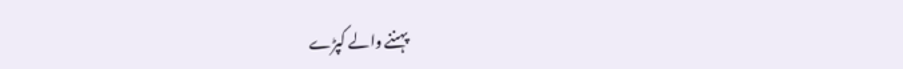پہننے والے کپڑے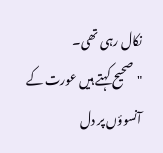نکال رہی تھی۔
"صحيح کہتے ہيں عورت کے آنسوؤں پر دل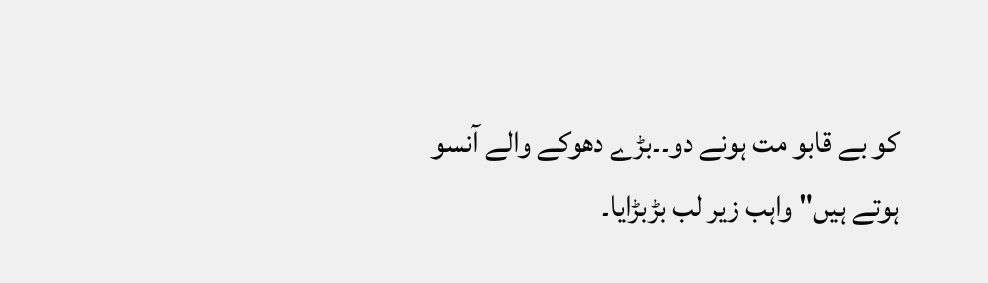کو بے قابو مت ہونے دو۔۔بڑے دھوکے والے آنسو ہوتے ہيں" واہب زير لب بڑبڑايا۔